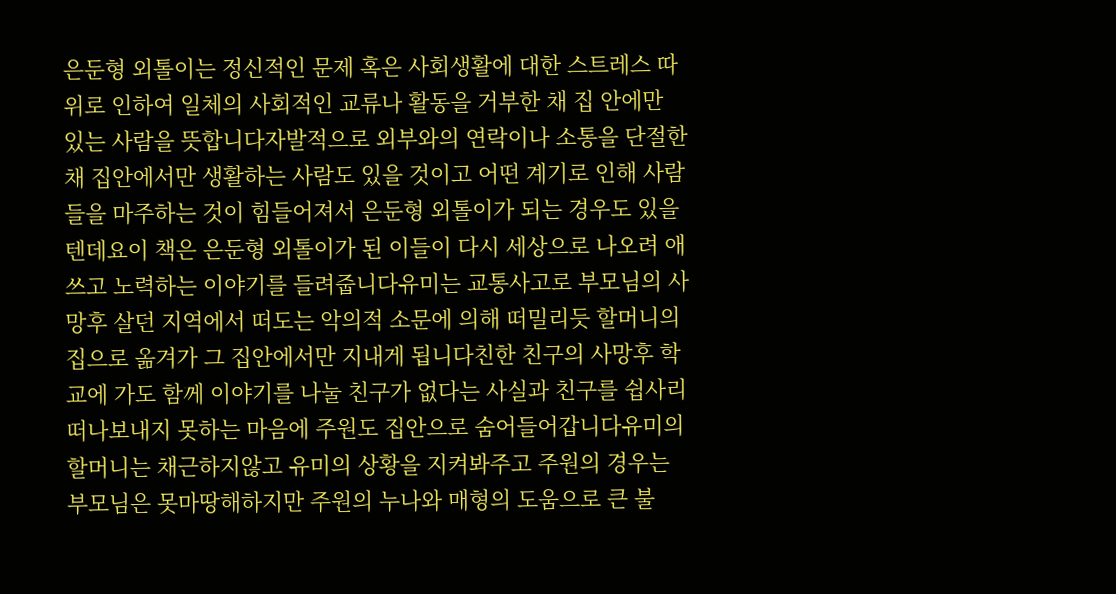은둔형 외톨이는 정신적인 문제 혹은 사회생활에 대한 스트레스 따위로 인하여 일체의 사회적인 교류나 활동을 거부한 채 집 안에만 있는 사람을 뜻합니다자발적으로 외부와의 연락이나 소통을 단절한채 집안에서만 생활하는 사람도 있을 것이고 어떤 계기로 인해 사람들을 마주하는 것이 힘들어져서 은둔형 외톨이가 되는 경우도 있을텐데요이 책은 은둔형 외톨이가 된 이들이 다시 세상으로 나오려 애쓰고 노력하는 이야기를 들려줍니다유미는 교통사고로 부모님의 사망후 살던 지역에서 떠도는 악의적 소문에 의해 떠밀리듯 할머니의 집으로 옮겨가 그 집안에서만 지내게 됩니다친한 친구의 사망후 학교에 가도 함께 이야기를 나눌 친구가 없다는 사실과 친구를 쉽사리 떠나보내지 못하는 마음에 주원도 집안으로 숨어들어갑니다유미의 할머니는 채근하지않고 유미의 상황을 지켜봐주고 주원의 경우는 부모님은 못마땅해하지만 주원의 누나와 매형의 도움으로 큰 불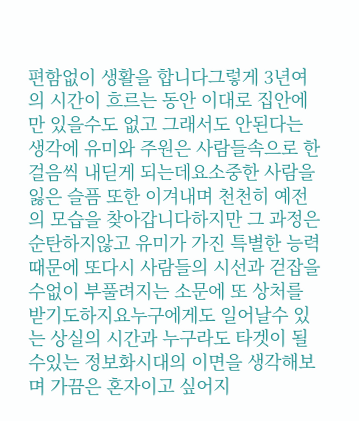편함없이 생활을 합니다그렇게 3년여의 시간이 흐르는 동안 이대로 집안에만 있을수도 없고 그래서도 안된다는 생각에 유미와 주원은 사람들속으로 한걸음씩 내딛게 되는데요소중한 사람을 잃은 슬픔 또한 이겨내며 천천히 예전의 모습을 찾아갑니다하지만 그 과정은 순탄하지않고 유미가 가진 특별한 능력때문에 또다시 사람들의 시선과 걷잡을수없이 부풀려지는 소문에 또 상처를 받기도하지요누구에게도 일어날수 있는 상실의 시간과 누구라도 타겟이 될수있는 정보화시대의 이면을 생각해보며 가끔은 혼자이고 싶어지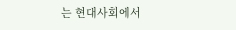는 현대사회에서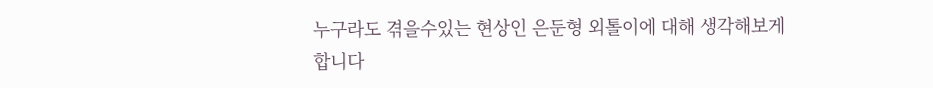누구라도 겪을수있는 현상인 은둔형 외톨이에 대해 생각해보게합니다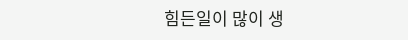힘든일이 많이 생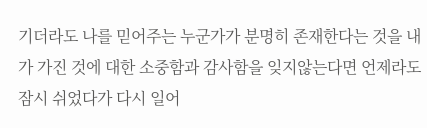기더라도 나를 믿어주는 누군가가 분명히 존재한다는 것을 내가 가진 것에 대한 소중함과 감사함을 잊지않는다면 언제라도 잠시 쉬었다가 다시 일어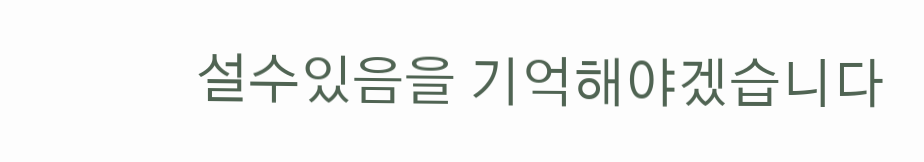설수있음을 기억해야겠습니다